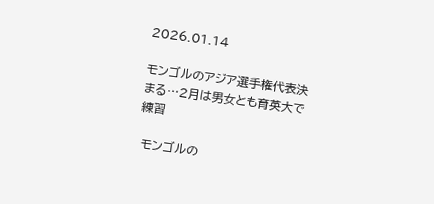2026.01.14

モンゴルのアジア選手権代表決まる…2月は男女とも育英大で練習

 モンゴルの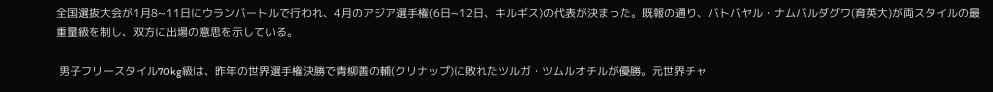全国選抜大会が1月8~11日にウランバートルで行われ、4月のアジア選手権(6日~12日、キルギス)の代表が決まった。既報の通り、バトバヤル・ナムバルダグワ(育英大)が両スタイルの最重量級を制し、双方に出場の意思を示している。

 男子フリースタイル70kg級は、昨年の世界選手権決勝で青柳善の輔(クリナップ)に敗れたツルガ・ツムルオチルが優勝。元世界チャ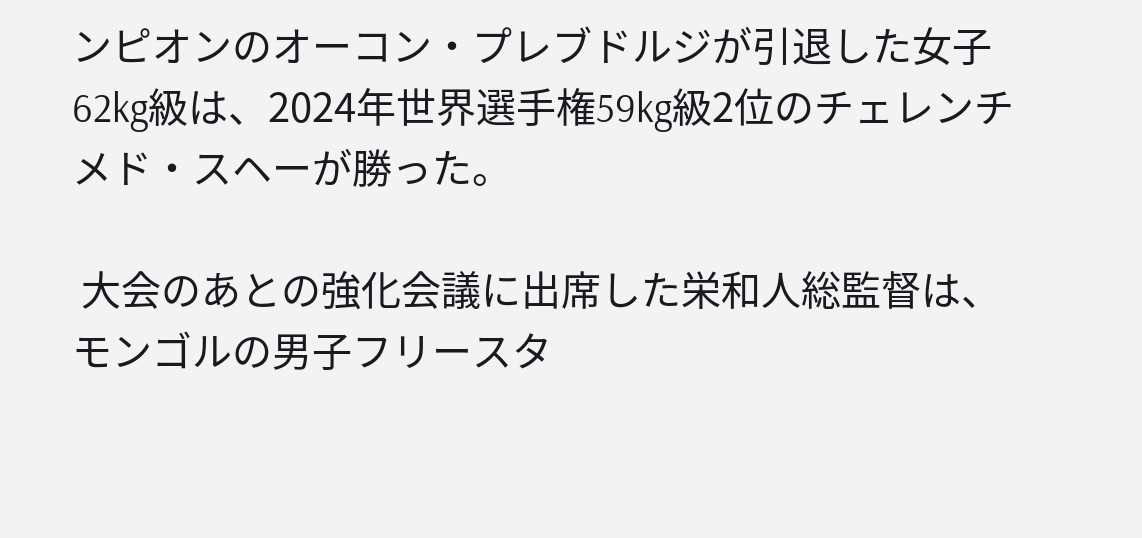ンピオンのオーコン・プレブドルジが引退した女子62kg級は、2024年世界選手権59kg級2位のチェレンチメド・スヘーが勝った。

 大会のあとの強化会議に出席した栄和人総監督は、モンゴルの男子フリースタ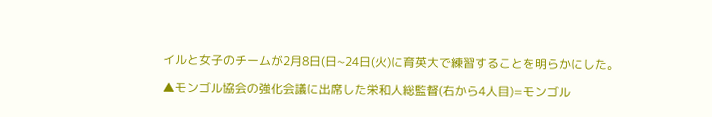イルと女子のチームが2月8日(日~24日(火)に育英大で練習することを明らかにした。

▲モンゴル協会の強化会議に出席した栄和人総監督(右から4人目)=モンゴル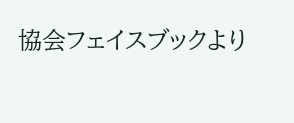協会フェイスブックより